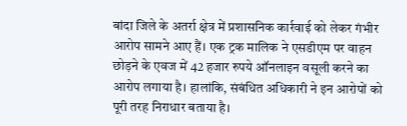बांदा जिले के अतर्रा क्षेत्र में प्रशासनिक कार्रवाई को लेकर गंभीर आरोप सामने आए हैं। एक ट्रक मालिक ने एसडीएम पर वाहन छोड़ने के एवज में 42 हजार रुपये ऑनलाइन वसूली करने का आरोप लगाया है। हालांकि, संबंधित अधिकारी ने इन आरोपों को पूरी तरह निराधार बताया है।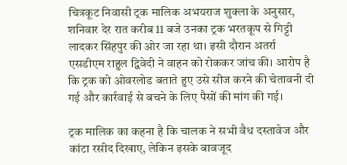चित्रकूट निवासी ट्रक मालिक अभयराज शुक्ला के अनुसार, शनिवार देर रात करीब 11 बजे उनका ट्रक भरतकूप से गिट्टी लादकर सिंहपुर की ओर जा रहा था। इसी दौरान अतर्रा एसडीएम राहुल द्विवेदी ने वाहन को रोककर जांच की। आरोप है कि ट्रक को ओवरलोड बताते हुए उसे सीज करने की चेतावनी दी गई और कार्रवाई से बचने के लिए पैसों की मांग की गई।

ट्रक मालिक का कहना है कि चालक ने सभी वैध दस्तावेज और कांटा रसीद दिखाए, लेकिन इसके बावजूद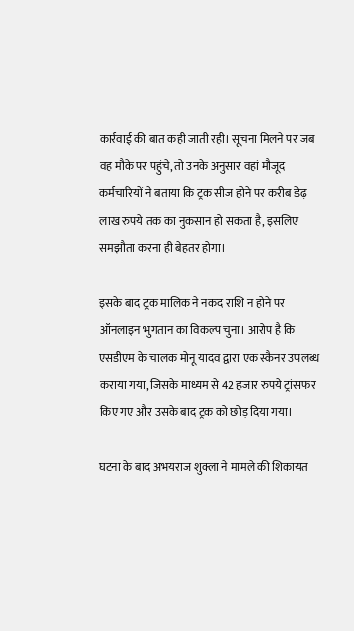कार्रवाई की बात कही जाती रही। सूचना मिलने पर जब वह मौके पर पहुंचे, तो उनके अनुसार वहां मौजूद कर्मचारियों ने बताया कि ट्रक सीज होने पर करीब डेढ़ लाख रुपये तक का नुकसान हो सकता है, इसलिए समझौता करना ही बेहतर होगा।

इसके बाद ट्रक मालिक ने नकद राशि न होने पर ऑनलाइन भुगतान का विकल्प चुना। आरोप है कि एसडीएम के चालक मोनू यादव द्वारा एक स्कैनर उपलब्ध कराया गया, जिसके माध्यम से 42 हजार रुपये ट्रांसफर किए गए और उसके बाद ट्रक को छोड़ दिया गया।

घटना के बाद अभयराज शुक्ला ने मामले की शिकायत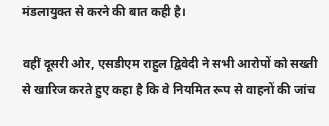मंडलायुक्त से करने की बात कही है।

वहीं दूसरी ओर, एसडीएम राहुल द्विवेदी ने सभी आरोपों को सख्ती से खारिज करते हुए कहा है कि वे नियमित रूप से वाहनों की जांच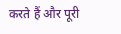करते हैं और पूरी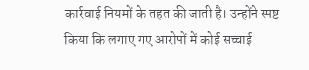कार्रवाई नियमों के तहत की जाती है। उन्होंने स्पष्ट किया कि लगाए गए आरोपों में कोई सच्चाई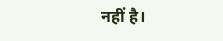नहीं है।